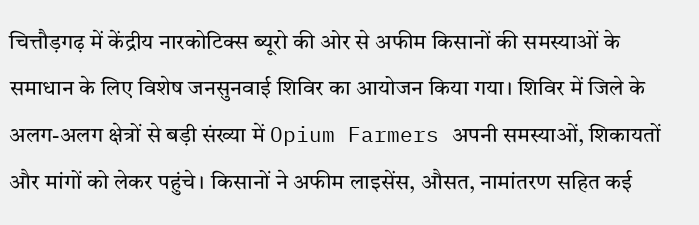चित्तौड़गढ़ में केंद्रीय नारकोटिक्स ब्यूरो की ओर से अफीम किसानों की समस्याओं के समाधान के लिए विशेष जनसुनवाई शिविर का आयोजन किया गया। शिविर में जिले के अलग-अलग क्षेत्रों से बड़ी संख्या में Opium Farmers अपनी समस्याओं, शिकायतों और मांगों को लेकर पहुंचे। किसानों ने अफीम लाइसेंस, औसत, नामांतरण सहित कई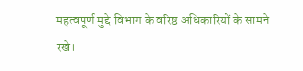महत्वपूर्ण मुद्दे विभाग के वरिष्ठ अधिकारियों के सामने रखे।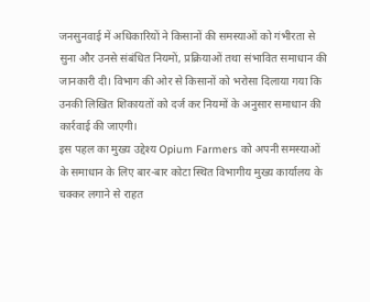जनसुनवाई में अधिकारियों ने किसानों की समस्याओं को गंभीरता से सुना और उनसे संबंधित नियमों, प्रक्रियाओं तथा संभावित समाधान की जानकारी दी। विभाग की ओर से किसानों को भरोसा दिलाया गया कि उनकी लिखित शिकायतों को दर्ज कर नियमों के अनुसार समाधान की कार्रवाई की जाएगी।
इस पहल का मुख्य उद्देश्य Opium Farmers को अपनी समस्याओं के समाधान के लिए बार-बार कोटा स्थित विभागीय मुख्य कार्यालय के चक्कर लगाने से राहत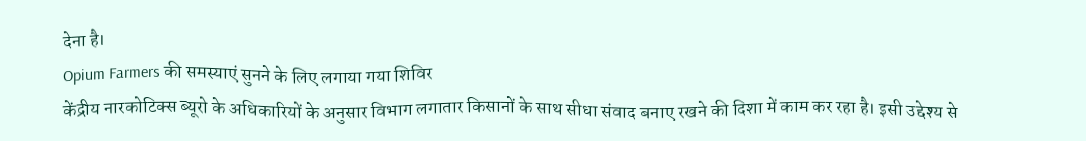देना है।
Opium Farmers की समस्याएं सुनने के लिए लगाया गया शिविर
केंद्रीय नारकोटिक्स ब्यूरो के अधिकारियों के अनुसार विभाग लगातार किसानों के साथ सीधा संवाद बनाए रखने की दिशा में काम कर रहा है। इसी उद्देश्य से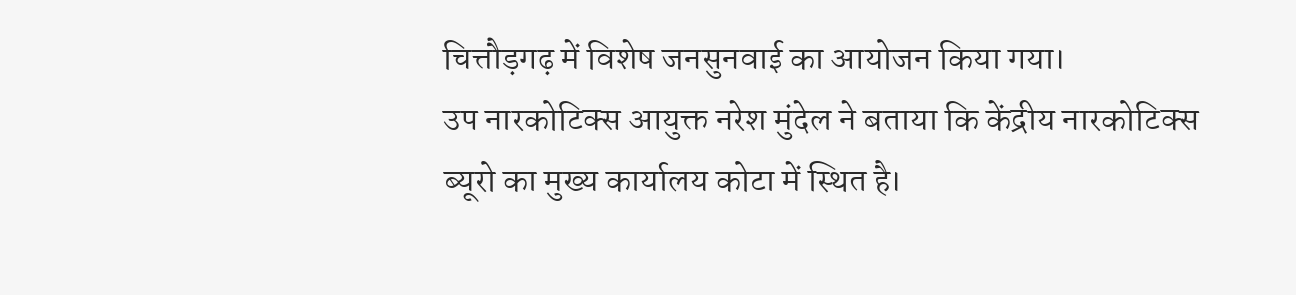चित्तौड़गढ़ में विशेष जनसुनवाई का आयोजन किया गया।
उप नारकोटिक्स आयुक्त नरेश मुंदेल ने बताया कि केंद्रीय नारकोटिक्स ब्यूरो का मुख्य कार्यालय कोटा में स्थित है।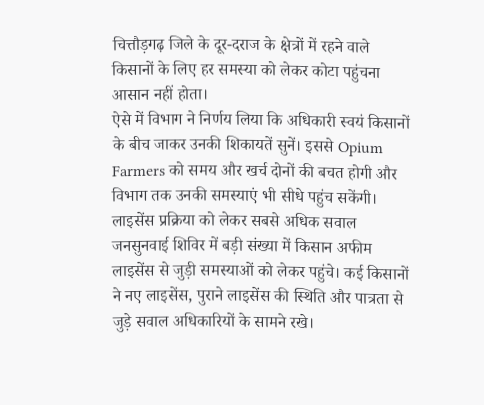चित्तौड़गढ़ जिले के दूर-दराज के क्षेत्रों में रहने वाले किसानों के लिए हर समस्या को लेकर कोटा पहुंचना आसान नहीं होता।
ऐसे में विभाग ने निर्णय लिया कि अधिकारी स्वयं किसानों के बीच जाकर उनकी शिकायतें सुनें। इससे Opium Farmers को समय और खर्च दोनों की बचत होगी और विभाग तक उनकी समस्याएं भी सीधे पहुंच सकेंगी।
लाइसेंस प्रक्रिया को लेकर सबसे अधिक सवाल
जनसुनवाई शिविर में बड़ी संख्या में किसान अफीम लाइसेंस से जुड़ी समस्याओं को लेकर पहुंचे। कई किसानों ने नए लाइसेंस, पुराने लाइसेंस की स्थिति और पात्रता से जुड़े सवाल अधिकारियों के सामने रखे।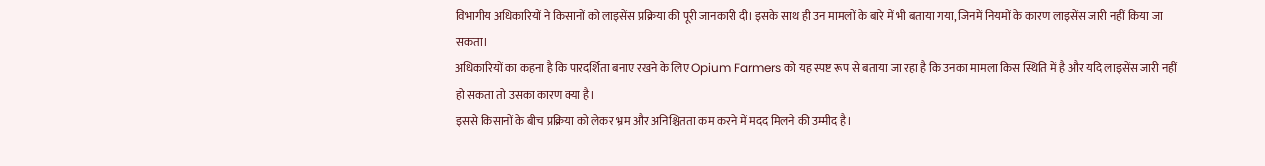विभागीय अधिकारियों ने किसानों को लाइसेंस प्रक्रिया की पूरी जानकारी दी। इसके साथ ही उन मामलों के बारे में भी बताया गया, जिनमें नियमों के कारण लाइसेंस जारी नहीं किया जा सकता।
अधिकारियों का कहना है कि पारदर्शिता बनाए रखने के लिए Opium Farmers को यह स्पष्ट रूप से बताया जा रहा है कि उनका मामला किस स्थिति में है और यदि लाइसेंस जारी नहीं हो सकता तो उसका कारण क्या है।
इससे किसानों के बीच प्रक्रिया को लेकर भ्रम और अनिश्चितता कम करने में मदद मिलने की उम्मीद है।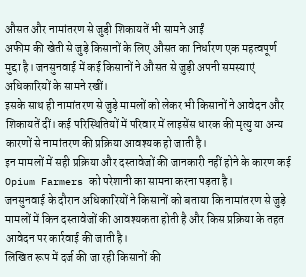औसत और नामांतरण से जुड़ी शिकायतें भी सामने आईं
अफीम की खेती से जुड़े किसानों के लिए औसत का निर्धारण एक महत्वपूर्ण मुद्दा है। जनसुनवाई में कई किसानों ने औसत से जुड़ी अपनी समस्याएं अधिकारियों के सामने रखीं।
इसके साथ ही नामांतरण से जुड़े मामलों को लेकर भी किसानों ने आवेदन और शिकायतें दीं। कई परिस्थितियों में परिवार में लाइसेंस धारक की मृत्यु या अन्य कारणों से नामांतरण की प्रक्रिया आवश्यक हो जाती है।
इन मामलों में सही प्रक्रिया और दस्तावेजों की जानकारी नहीं होने के कारण कई Opium Farmers को परेशानी का सामना करना पड़ता है।
जनसुनवाई के दौरान अधिकारियों ने किसानों को बताया कि नामांतरण से जुड़े मामलों में किन दस्तावेजों की आवश्यकता होती है और किस प्रक्रिया के तहत आवेदन पर कार्रवाई की जाती है।
लिखित रूप में दर्ज की जा रही किसानों की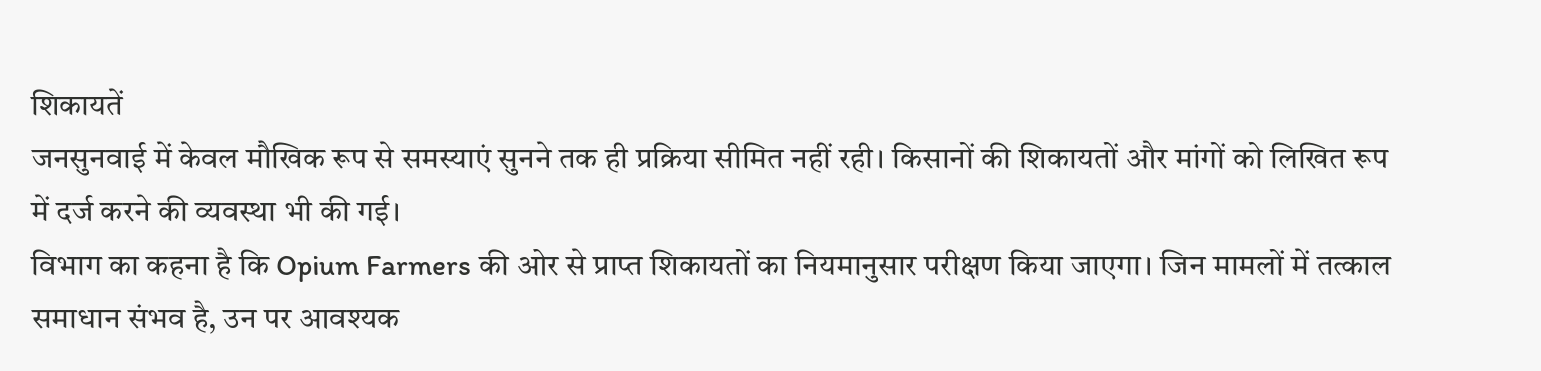शिकायतें
जनसुनवाई में केवल मौखिक रूप से समस्याएं सुनने तक ही प्रक्रिया सीमित नहीं रही। किसानों की शिकायतों और मांगों को लिखित रूप में दर्ज करने की व्यवस्था भी की गई।
विभाग का कहना है कि Opium Farmers की ओर से प्राप्त शिकायतों का नियमानुसार परीक्षण किया जाएगा। जिन मामलों में तत्काल समाधान संभव है, उन पर आवश्यक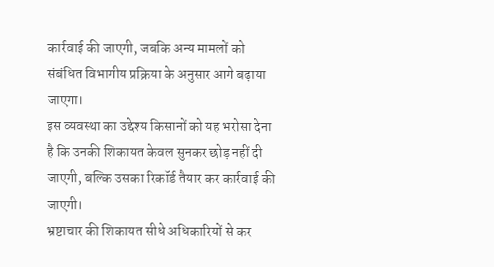कार्रवाई की जाएगी, जबकि अन्य मामलों को संबंधित विभागीय प्रक्रिया के अनुसार आगे बढ़ाया जाएगा।
इस व्यवस्था का उद्देश्य किसानों को यह भरोसा देना है कि उनकी शिकायत केवल सुनकर छोड़ नहीं दी जाएगी, बल्कि उसका रिकॉर्ड तैयार कर कार्रवाई की जाएगी।
भ्रष्टाचार की शिकायत सीधे अधिकारियों से कर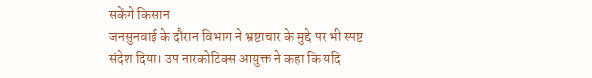सकेंगे किसान
जनसुनवाई के दौरान विभाग ने भ्रष्टाचार के मुद्दे पर भी स्पष्ट संदेश दिया। उप नारकोटिक्स आयुक्त ने कहा कि यदि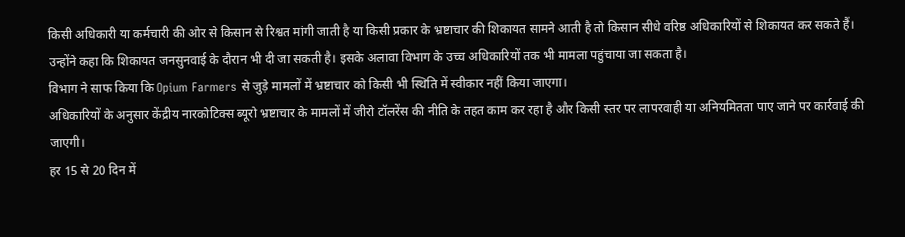किसी अधिकारी या कर्मचारी की ओर से किसान से रिश्वत मांगी जाती है या किसी प्रकार के भ्रष्टाचार की शिकायत सामने आती है तो किसान सीधे वरिष्ठ अधिकारियों से शिकायत कर सकते हैं।
उन्होंने कहा कि शिकायत जनसुनवाई के दौरान भी दी जा सकती है। इसके अलावा विभाग के उच्च अधिकारियों तक भी मामला पहुंचाया जा सकता है।
विभाग ने साफ किया कि Opium Farmers से जुड़े मामलों में भ्रष्टाचार को किसी भी स्थिति में स्वीकार नहीं किया जाएगा।
अधिकारियों के अनुसार केंद्रीय नारकोटिक्स ब्यूरो भ्रष्टाचार के मामलों में जीरो टॉलरेंस की नीति के तहत काम कर रहा है और किसी स्तर पर लापरवाही या अनियमितता पाए जाने पर कार्रवाई की जाएगी।
हर 15 से 20 दिन में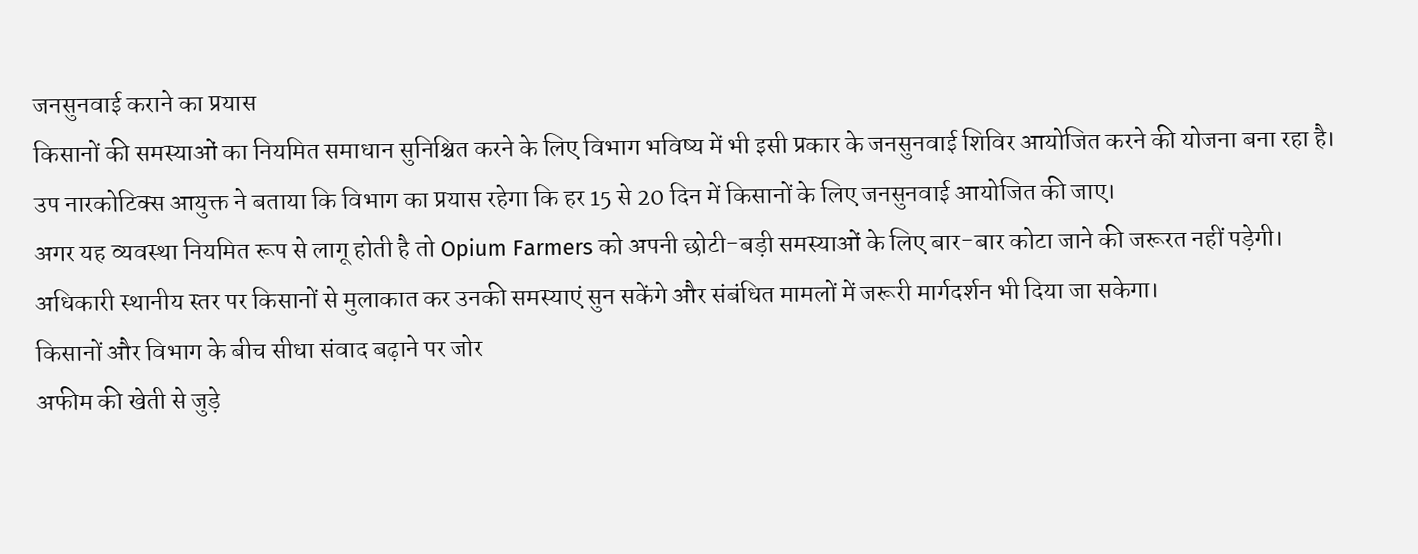जनसुनवाई कराने का प्रयास
किसानों की समस्याओं का नियमित समाधान सुनिश्चित करने के लिए विभाग भविष्य में भी इसी प्रकार के जनसुनवाई शिविर आयोजित करने की योजना बना रहा है।
उप नारकोटिक्स आयुक्त ने बताया कि विभाग का प्रयास रहेगा कि हर 15 से 20 दिन में किसानों के लिए जनसुनवाई आयोजित की जाए।
अगर यह व्यवस्था नियमित रूप से लागू होती है तो Opium Farmers को अपनी छोटी-बड़ी समस्याओं के लिए बार-बार कोटा जाने की जरूरत नहीं पड़ेगी।
अधिकारी स्थानीय स्तर पर किसानों से मुलाकात कर उनकी समस्याएं सुन सकेंगे और संबंधित मामलों में जरूरी मार्गदर्शन भी दिया जा सकेगा।
किसानों और विभाग के बीच सीधा संवाद बढ़ाने पर जोर
अफीम की खेती से जुड़े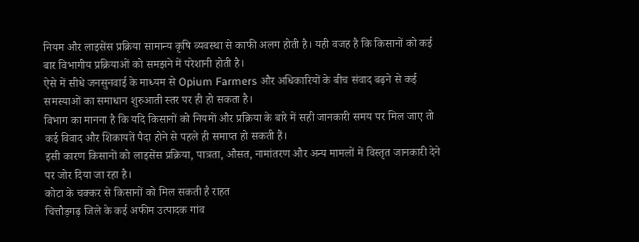नियम और लाइसेंस प्रक्रिया सामान्य कृषि व्यवस्था से काफी अलग होती है। यही वजह है कि किसानों को कई बार विभागीय प्रक्रियाओं को समझने में परेशानी होती है।
ऐसे में सीधे जनसुनवाई के माध्यम से Opium Farmers और अधिकारियों के बीच संवाद बढ़ने से कई समस्याओं का समाधान शुरुआती स्तर पर ही हो सकता है।
विभाग का मानना है कि यदि किसानों को नियमों और प्रक्रिया के बारे में सही जानकारी समय पर मिल जाए तो कई विवाद और शिकायतें पैदा होने से पहले ही समाप्त हो सकती हैं।
इसी कारण किसानों को लाइसेंस प्रक्रिया, पात्रता, औसत, नामांतरण और अन्य मामलों में विस्तृत जानकारी देने पर जोर दिया जा रहा है।
कोटा के चक्कर से किसानों को मिल सकती है राहत
चित्तौड़गढ़ जिले के कई अफीम उत्पादक गांव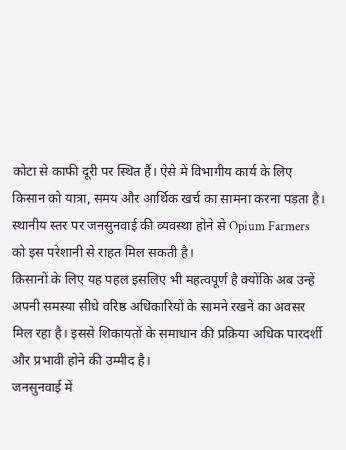कोटा से काफी दूरी पर स्थित हैं। ऐसे में विभागीय कार्य के लिए किसान को यात्रा, समय और आर्थिक खर्च का सामना करना पड़ता है।
स्थानीय स्तर पर जनसुनवाई की व्यवस्था होने से Opium Farmers को इस परेशानी से राहत मिल सकती है।
किसानों के लिए यह पहल इसलिए भी महत्वपूर्ण है क्योंकि अब उन्हें अपनी समस्या सीधे वरिष्ठ अधिकारियों के सामने रखने का अवसर मिल रहा है। इससे शिकायतों के समाधान की प्रक्रिया अधिक पारदर्शी और प्रभावी होने की उम्मीद है।
जनसुनवाई में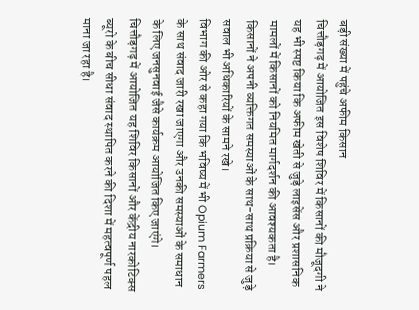बड़ी संख्या में पहुंचे अफीम किसान
चित्तौड़गढ़ में आयोजित इस विशेष शिविर में किसानों की मौजूदगी ने यह भी स्पष्ट किया कि अफीम खेती से जुड़े लाइसेंस और प्रशासनिक मामलों में किसानों को नियमित मार्गदर्शन की आवश्यकता है।
किसानों ने अपनी व्यक्तिगत समस्याओं के साथ-साथ प्रक्रिया से जुड़े सवाल भी अधिकारियों के सामने रखे।
विभाग की ओर से कहा गया कि भविष्य में भी Opium Farmers के साथ संवाद जारी रखा जाएगा और उनकी समस्याओं के समाधान के लिए जनसुनवाई जैसे कार्यक्रम आयोजित किए जाएंगे।
चित्तौड़गढ़ में आयोजित यह शिविर किसानों और केंद्रीय नारकोटिक्स ब्यूरो के बीच सीधा संवाद स्थापित करने की दिशा में महत्वपूर्ण पहल माना जा रहा है।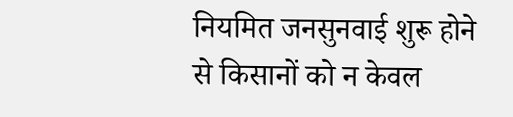नियमित जनसुनवाई शुरू होने से किसानों को न केवल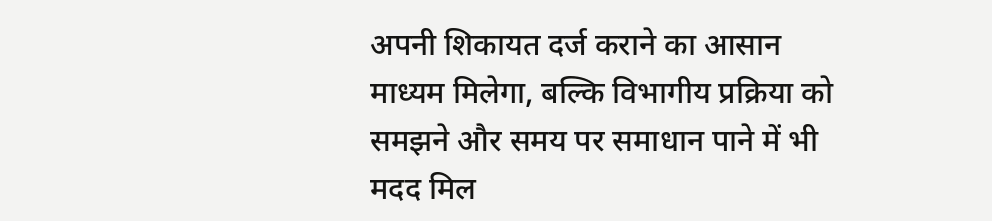अपनी शिकायत दर्ज कराने का आसान माध्यम मिलेगा, बल्कि विभागीय प्रक्रिया को समझने और समय पर समाधान पाने में भी मदद मिल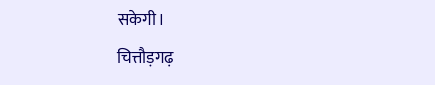सकेगी।
चित्तौड़गढ़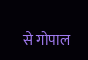से गोपाल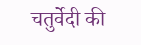चतुर्वेदी की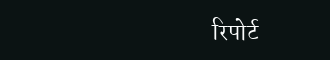रिपोर्ट